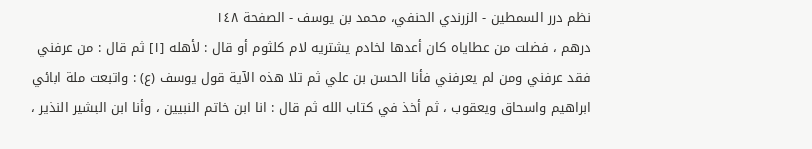نظم درر السمطين - الزرندي الحنفي، محمد بن يوسف - الصفحة ١٤٨
درهم ، فضلت من عطاياه كان أعدها لخادم يشتريه لام كلثوم أو قال : لأهله [١] ثم قال : من عرفني فقد عرفني ومن لم يعرفني فأنا الحسن بن علي ثم تلا هذه الآية قول يوسف (ع) : واتبعت ملة ابائي ابراهيم واسحاق ويعقوب ، ثم أخذ في كتاب الله ثم قال : انا ابن خاتم النبيين ، وأنا ابن البشير النذير ،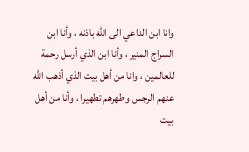وانا ابن الداعي الى الله باذنه ، وأنا ابن السراج المنير ، وأنا ابن الذي أرسل رحمة للعالمين ، وانا من أهل بيت الذي أذهب الله عنهم الرجس وطهرهم تطهيرا ، وأنا من أهل بيت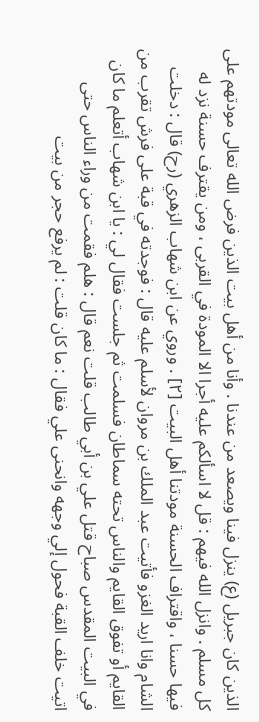الذين كان جبريل (ع) ينزل فينا ويصعد من عندنا . وأنا من أهل بيت الذين فرض الله تعالى مودتهم على كل مسلم . وانزل الله فيهم : قل لا اسألكم عليه أجرا الا المودة في القربى ، ومن يقترف حسنة نزد له فيها حسنا ، واقتراف الحسنة مودتنا أهل البيت [٢] . وروي عن ابن شهاب الزهري (رح) قال : دخلت الشام وانا اريد الغزو فأتيت عبد الملك بن مروان لأسلم عليه قال : فوجدته في قبة على فرش تقرب من القايم أو تفوق القايم والناس تحته سماطان فسلمت ثم جلست فقال لي : يا ابن شهاب أتعلم ما كان في البيت المقدس صباح قتل علي بن أبي طالب قلت نعم قال : هلم فقمت من وراء الناس حتى اتيت خلف القبة فحول إلي وجهه وانحنى علي فقال : ما كان قلت : لم يرفع حجر من بيت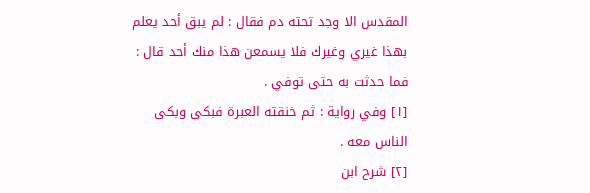المقدس الا وجد تحته دم فقال : لم يبق أحد يعلم بهذا غيري وغيرك فلا يسمعن هذا منك أحد قال : فما حدثت به حتى توفي .
[١] وفي رواية : ثم خنقته العبرة فبكى وبكى الناس معه .
[٢] شرح ابن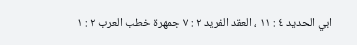ابي الحديد ٤ : ١١ ، العقد الفريد ٢ : ٧ جمهرة خطب العرب ٢ : ١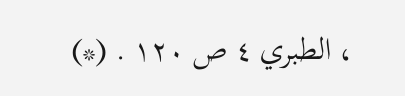، الطبري ٤ ص ١٢٠ . (*)